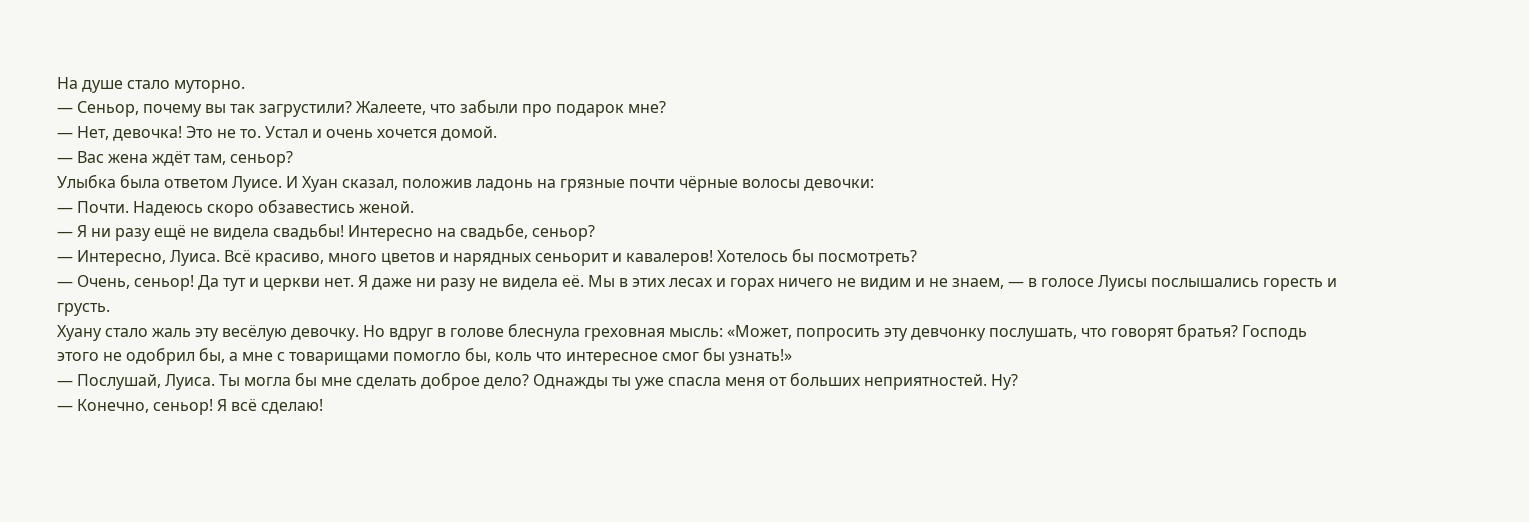На душе стало муторно.
— Сеньор, почему вы так загрустили? Жалеете, что забыли про подарок мне?
— Нет, девочка! Это не то. Устал и очень хочется домой.
— Вас жена ждёт там, сеньор?
Улыбка была ответом Луисе. И Хуан сказал, положив ладонь на грязные почти чёрные волосы девочки:
— Почти. Надеюсь скоро обзавестись женой.
— Я ни разу ещё не видела свадьбы! Интересно на свадьбе, сеньор?
— Интересно, Луиса. Всё красиво, много цветов и нарядных сеньорит и кавалеров! Хотелось бы посмотреть?
— Очень, сеньор! Да тут и церкви нет. Я даже ни разу не видела её. Мы в этих лесах и горах ничего не видим и не знаем, — в голосе Луисы послышались горесть и грусть.
Хуану стало жаль эту весёлую девочку. Но вдруг в голове блеснула греховная мысль: «Может, попросить эту девчонку послушать, что говорят братья? Господь этого не одобрил бы, а мне с товарищами помогло бы, коль что интересное смог бы узнать!»
— Послушай, Луиса. Ты могла бы мне сделать доброе дело? Однажды ты уже спасла меня от больших неприятностей. Ну?
— Конечно, сеньор! Я всё сделаю!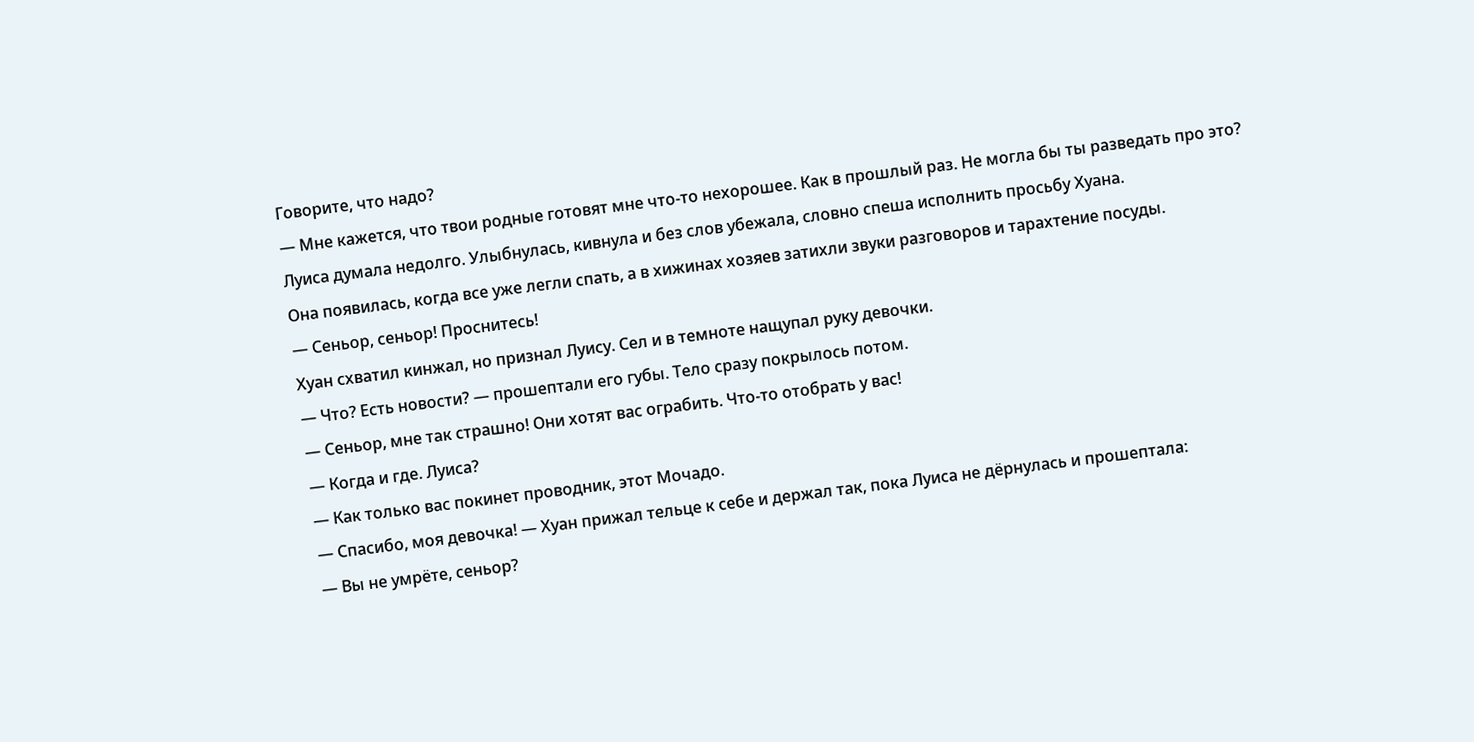Говорите, что надо?
— Мне кажется, что твои родные готовят мне что-то нехорошее. Как в прошлый раз. Не могла бы ты разведать про это?
Луиса думала недолго. Улыбнулась, кивнула и без слов убежала, словно спеша исполнить просьбу Хуана.
Она появилась, когда все уже легли спать, а в хижинах хозяев затихли звуки разговоров и тарахтение посуды.
— Сеньор, сеньор! Проснитесь!
Хуан схватил кинжал, но признал Луису. Сел и в темноте нащупал руку девочки.
— Что? Есть новости? — прошептали его губы. Тело сразу покрылось потом.
— Сеньор, мне так страшно! Они хотят вас ограбить. Что-то отобрать у вас!
— Когда и где. Луиса?
— Как только вас покинет проводник, этот Мочадо.
— Спасибо, моя девочка! — Хуан прижал тельце к себе и держал так, пока Луиса не дёрнулась и прошептала:
— Вы не умрёте, сеньор?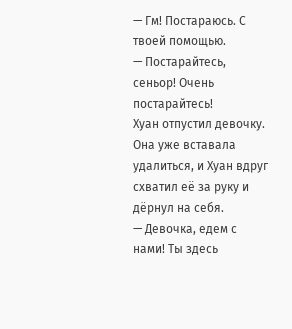— Гм! Постараюсь. С твоей помощью.
— Постарайтесь, сеньор! Очень постарайтесь!
Хуан отпустил девочку. Она уже вставала удалиться, и Хуан вдруг схватил её за руку и дёрнул на себя.
— Девочка, едем с нами! Ты здесь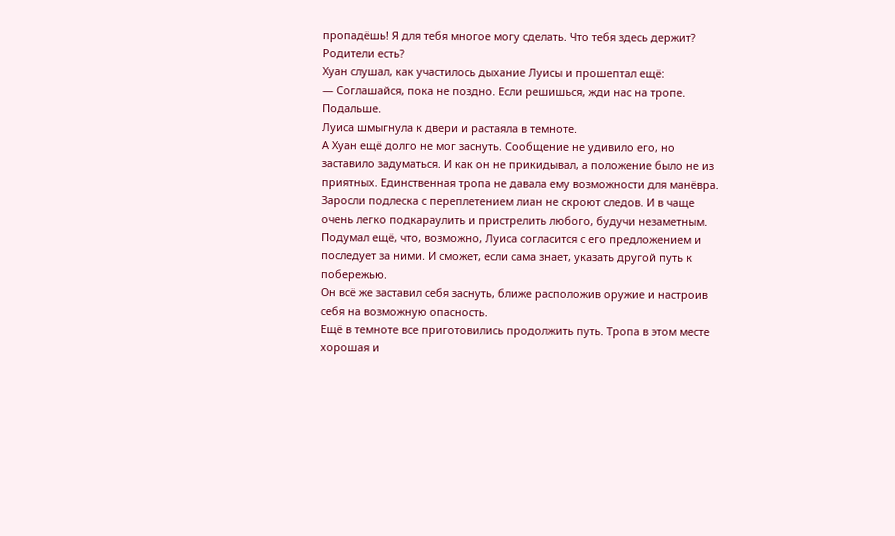пропадёшь! Я для тебя многое могу сделать. Что тебя здесь держит? Родители есть?
Хуан слушал, как участилось дыхание Луисы и прошептал ещё:
— Соглашайся, пока не поздно. Если решишься, жди нас на тропе. Подальше.
Луиса шмыгнула к двери и растаяла в темноте.
А Хуан ещё долго не мог заснуть. Сообщение не удивило его, но заставило задуматься. И как он не прикидывал, а положение было не из приятных. Единственная тропа не давала ему возможности для манёвра. Заросли подлеска с переплетением лиан не скроют следов. И в чаще очень легко подкараулить и пристрелить любого, будучи незаметным.
Подумал ещё, что, возможно, Луиса согласится с его предложением и последует за ними. И сможет, если сама знает, указать другой путь к побережью.
Он всё же заставил себя заснуть, ближе расположив оружие и настроив себя на возможную опасность.
Ещё в темноте все приготовились продолжить путь. Тропа в этом месте хорошая и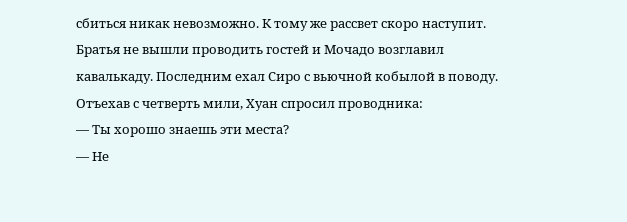сбиться никак невозможно. К тому же рассвет скоро наступит.
Братья не вышли проводить гостей и Мочадо возглавил кавалькаду. Последним ехал Сиро с вьючной кобылой в поводу.
Отъехав с четверть мили, Хуан спросил проводника:
— Ты хорошо знаешь эти места?
— Не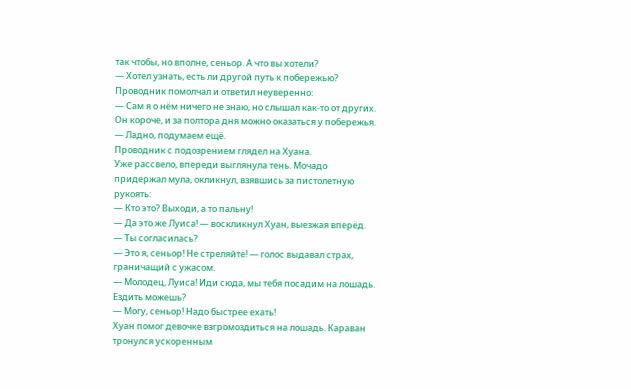так чтобы, но вполне, сеньор. А что вы хотели?
— Хотел узнать, есть ли другой путь к побережью?
Проводник помолчал и ответил неуверенно:
— Сам я о нём ничего не знаю, но слышал как-то от других. Он короче, и за полтора дня можно оказаться у побережья.
— Ладно, подумаем ещё.
Проводник с подозрением глядел на Хуана.
Уже рассвело, впереди выглянула тень. Мочадо придержал мула, окликнул, взявшись за пистолетную рукоять:
— Кто это? Выходи, а то пальну!
— Да это же Луиса! — воскликнул Хуан, выезжая вперёд. — Ты согласилась?
— Это я, сеньор! Не стреляйте! — голос выдавал страх, граничащий с ужасом.
— Молодец, Луиса! Иди сюда, мы тебя посадим на лошадь. Ездить можешь?
— Могу, сеньор! Надо быстрее ехать!
Хуан помог девочке взгромоздиться на лошадь. Караван тронулся ускоренным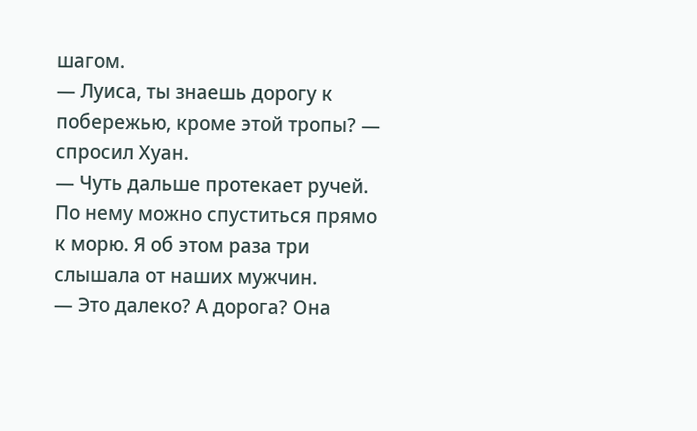шагом.
— Луиса, ты знаешь дорогу к побережью, кроме этой тропы? — спросил Хуан.
— Чуть дальше протекает ручей. По нему можно спуститься прямо к морю. Я об этом раза три слышала от наших мужчин.
— Это далеко? А дорога? Она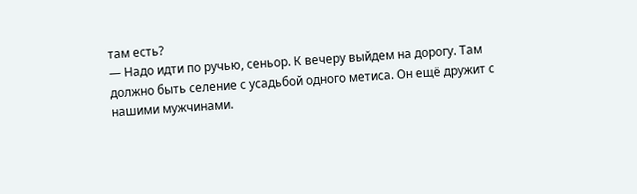там есть?
— Надо идти по ручью, сеньор. К вечеру выйдем на дорогу. Там должно быть селение с усадьбой одного метиса. Он ещё дружит с нашими мужчинами.